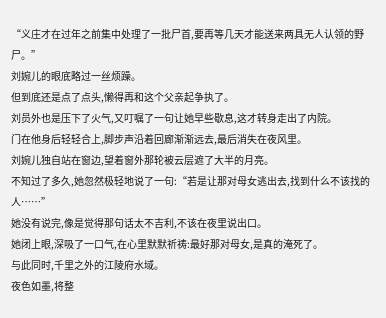“义庄才在过年之前集中处理了一批尸首,要再等几天才能送来两具无人认领的野尸。”
刘婉儿的眼底略过一丝烦躁。
但到底还是点了点头,懒得再和这个父亲起争执了。
刘员外也是压下了火气,又叮嘱了一句让她早些歇息,这才转身走出了内院。
门在他身后轻轻合上,脚步声沿着回廊渐渐远去,最后消失在夜风里。
刘婉儿独自站在窗边,望着窗外那轮被云层遮了大半的月亮。
不知过了多久,她忽然极轻地说了一句:“若是让那对母女逃出去,找到什么不该找的人……”
她没有说完,像是觉得那句话太不吉利,不该在夜里说出口。
她闭上眼,深吸了一口气,在心里默默祈祷:最好那对母女,是真的淹死了。
与此同时,千里之外的江陵府水域。
夜色如墨,将整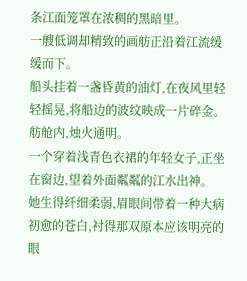条江面笼罩在浓稠的黑暗里。
一艘低调却精致的画舫正沿着江流缓缓而下。
船头挂着一盏昏黄的油灯,在夜风里轻轻摇晃,将船边的波纹映成一片碎金。
舫舱内,烛火通明。
一个穿着浅青色衣裙的年轻女子,正坐在窗边,望着外面粼粼的江水出神。
她生得纤细柔弱,眉眼间带着一种大病初愈的苍白,衬得那双原本应该明亮的眼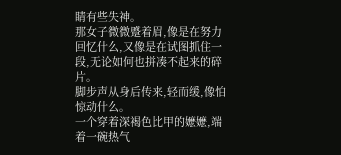睛有些失神。
那女子微微蹙着眉,像是在努力回忆什么,又像是在试图抓住一段,无论如何也拼凑不起来的碎片。
脚步声从身后传来,轻而缓,像怕惊动什么。
一个穿着深褐色比甲的嬷嬷,端着一碗热气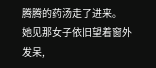腾腾的药汤走了进来。
她见那女子依旧望着窗外发呆,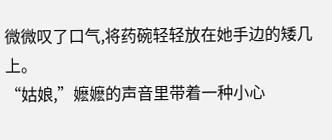微微叹了口气,将药碗轻轻放在她手边的矮几上。
“姑娘,”嬷嬷的声音里带着一种小心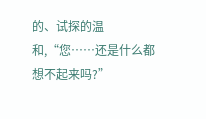的、试探的温和,“您……还是什么都想不起来吗?”